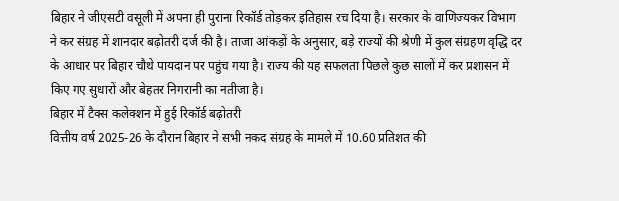बिहार ने जीएसटी वसूली में अपना ही पुराना रिकॉर्ड तोड़कर इतिहास रच दिया है। सरकार के वाणिज्यकर विभाग ने कर संग्रह में शानदार बढ़ोतरी दर्ज की है। ताजा आंकड़ों के अनुसार, बड़े राज्यों की श्रेणी में कुल संग्रहण वृद्धि दर के आधार पर बिहार चौथे पायदान पर पहुंच गया है। राज्य की यह सफलता पिछले कुछ सालों में कर प्रशासन में किए गए सुधारों और बेहतर निगरानी का नतीजा है।
बिहार में टैक्स कलेक्शन में हुई रिकॉर्ड बढ़ोतरी
वित्तीय वर्ष 2025-26 के दौरान बिहार ने सभी नकद संग्रह के मामले में 10.60 प्रतिशत की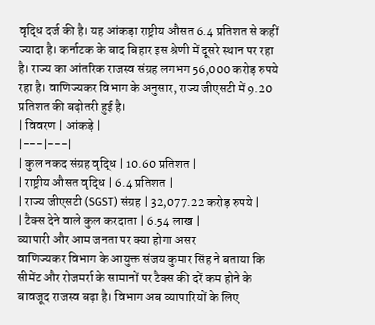वृद्धि दर्ज की है। यह आंकड़ा राष्ट्रीय औसत 6.4 प्रतिशत से कहीं ज्यादा है। कर्नाटक के बाद बिहार इस श्रेणी में दूसरे स्थान पर रहा है। राज्य का आंतरिक राजस्व संग्रह लगभग 56,000 करोड़ रुपये रहा है। वाणिज्यकर विभाग के अनुसार, राज्य जीएसटी में 9.20 प्रतिशत की बढ़ोतरी हुई है।
| विवरण | आंकड़े |
|---|---|
| कुल नकद संग्रह वृद्धि | 10.60 प्रतिशत |
| राष्ट्रीय औसत वृद्धि | 6.4 प्रतिशत |
| राज्य जीएसटी (SGST) संग्रह | 32,077.22 करोड़ रुपये |
| टैक्स देने वाले कुल करदाता | 6.54 लाख |
व्यापारी और आम जनता पर क्या होगा असर
वाणिज्यकर विभाग के आयुक्त संजय कुमार सिंह ने बताया कि सीमेंट और रोजमर्रा के सामानों पर टैक्स की दरें कम होने के बावजूद राजस्व बढ़ा है। विभाग अब व्यापारियों के लिए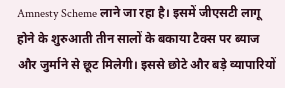Amnesty Scheme लाने जा रहा है। इसमें जीएसटी लागू होने के शुरुआती तीन सालों के बकाया टैक्स पर ब्याज और जुर्माने से छूट मिलेगी। इससे छोटे और बड़े व्यापारियों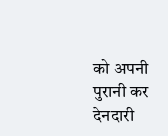को अपनी पुरानी कर देनदारी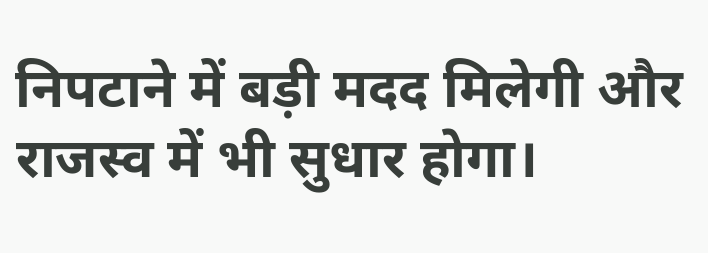निपटाने में बड़ी मदद मिलेगी और राजस्व में भी सुधार होगा।